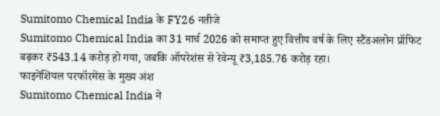Sumitomo Chemical India के FY26 नतीजे
Sumitomo Chemical India का 31 मार्च 2026 को समाप्त हुए वित्तीय वर्ष के लिए स्टैंडअलोन प्रॉफिट बढ़कर ₹543.14 करोड़ हो गया, जबकि ऑपरेशंस से रेवेन्यू ₹3,185.76 करोड़ रहा।
फाइनेंशियल परफॉरमेंस के मुख्य अंश
Sumitomo Chemical India ने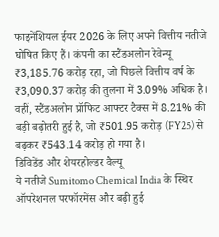फाइनेंशियल ईयर 2026 के लिए अपने वित्तीय नतीजे घोषित किए हैं। कंपनी का स्टैंडअलोन रेवेन्यू ₹3,185.76 करोड़ रहा, जो पिछले वित्तीय वर्ष के ₹3,090.37 करोड़ की तुलना में 3.09% अधिक है। वहीं, स्टैंडअलोन प्रॉफिट आफ्टर टैक्स में 8.21% की बड़ी बढ़ोतरी हुई है, जो ₹501.95 करोड़ (FY25) से बढ़कर ₹543.14 करोड़ हो गया है।
डिविडेंड और शेयरहोल्डर वैल्यू
ये नतीजे Sumitomo Chemical India के स्थिर ऑपरेशनल परफॉरमेंस और बढ़ी हुई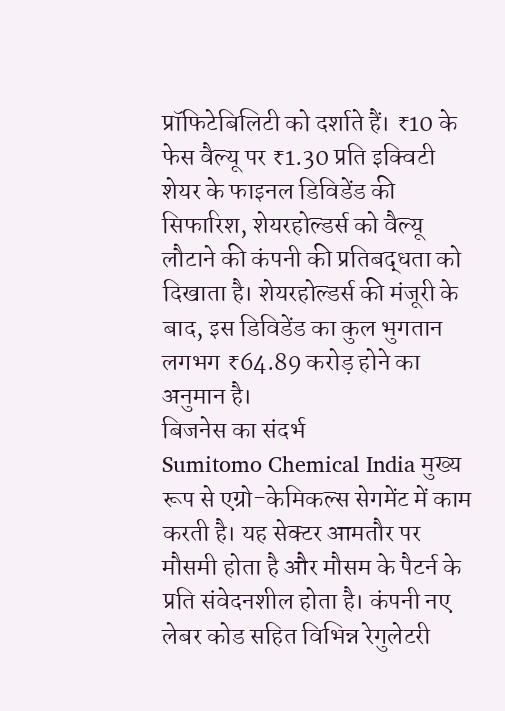प्रॉफिटेबिलिटी को दर्शाते हैं। ₹10 के फेस वैल्यू पर ₹1.30 प्रति इक्विटी शेयर के फाइनल डिविडेंड की सिफारिश, शेयरहोल्डर्स को वैल्यू लौटाने की कंपनी की प्रतिबद्धता को दिखाता है। शेयरहोल्डर्स की मंजूरी के बाद, इस डिविडेंड का कुल भुगतान लगभग ₹64.89 करोड़ होने का अनुमान है।
बिजनेस का संदर्भ
Sumitomo Chemical India मुख्य रूप से एग्रो-केमिकल्स सेगमेंट में काम करती है। यह सेक्टर आमतौर पर मौसमी होता है और मौसम के पैटर्न के प्रति संवेदनशील होता है। कंपनी नए लेबर कोड सहित विभिन्न रेगुलेटरी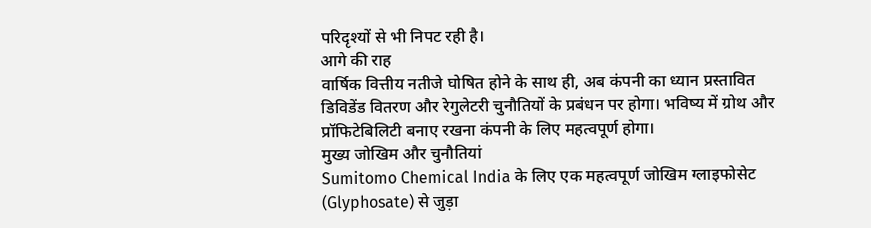परिदृश्यों से भी निपट रही है।
आगे की राह
वार्षिक वित्तीय नतीजे घोषित होने के साथ ही, अब कंपनी का ध्यान प्रस्तावित डिविडेंड वितरण और रेगुलेटरी चुनौतियों के प्रबंधन पर होगा। भविष्य में ग्रोथ और प्रॉफिटेबिलिटी बनाए रखना कंपनी के लिए महत्वपूर्ण होगा।
मुख्य जोखिम और चुनौतियां
Sumitomo Chemical India के लिए एक महत्वपूर्ण जोखिम ग्लाइफोसेट (Glyphosate) से जुड़ा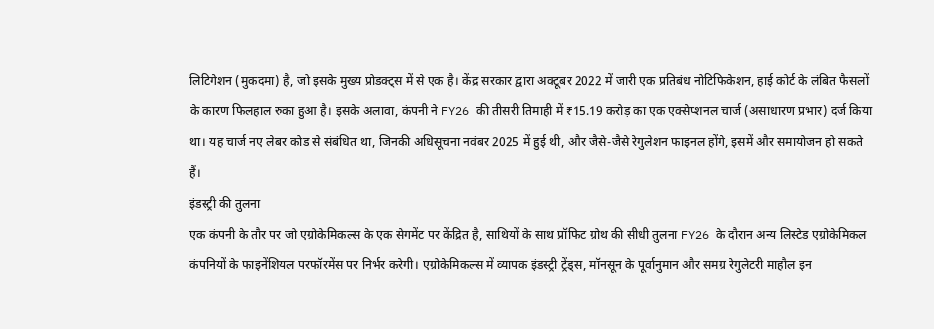लिटिगेशन (मुकदमा) है, जो इसके मुख्य प्रोडक्ट्स में से एक है। केंद्र सरकार द्वारा अक्टूबर 2022 में जारी एक प्रतिबंध नोटिफिकेशन, हाई कोर्ट के लंबित फैसलों के कारण फिलहाल रुका हुआ है। इसके अलावा, कंपनी ने FY26 की तीसरी तिमाही में ₹15.19 करोड़ का एक एक्सेप्शनल चार्ज (असाधारण प्रभार) दर्ज किया था। यह चार्ज नए लेबर कोड से संबंधित था, जिनकी अधिसूचना नवंबर 2025 में हुई थी, और जैसे-जैसे रेगुलेशन फाइनल होंगे, इसमें और समायोजन हो सकते हैं।
इंडस्ट्री की तुलना
एक कंपनी के तौर पर जो एग्रोकेमिकल्स के एक सेगमेंट पर केंद्रित है, साथियों के साथ प्रॉफिट ग्रोथ की सीधी तुलना FY26 के दौरान अन्य लिस्टेड एग्रोकेमिकल कंपनियों के फाइनेंशियल परफॉरमेंस पर निर्भर करेगी। एग्रोकेमिकल्स में व्यापक इंडस्ट्री ट्रेंड्स, मॉनसून के पूर्वानुमान और समग्र रेगुलेटरी माहौल इन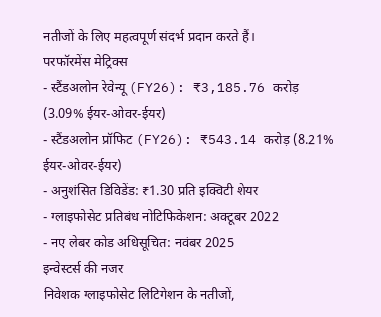नतीजों के लिए महत्वपूर्ण संदर्भ प्रदान करते हैं।
परफॉरमेंस मेट्रिक्स
- स्टैंडअलोन रेवेन्यू (FY26): ₹3,185.76 करोड़ (3.09% ईयर-ओवर-ईयर)
- स्टैंडअलोन प्रॉफिट (FY26): ₹543.14 करोड़ (8.21% ईयर-ओवर-ईयर)
- अनुशंसित डिविडेंड: ₹1.30 प्रति इक्विटी शेयर
- ग्लाइफोसेट प्रतिबंध नोटिफिकेशन: अक्टूबर 2022
- नए लेबर कोड अधिसूचित: नवंबर 2025
इन्वेस्टर्स की नजर
निवेशक ग्लाइफोसेट लिटिगेशन के नतीजों,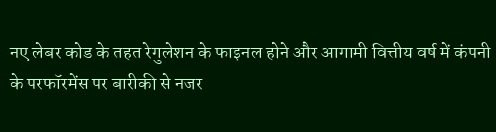नए लेबर कोड के तहत रेगुलेशन के फाइनल होने और आगामी वित्तीय वर्ष में कंपनी के परफॉरमेंस पर बारीकी से नजर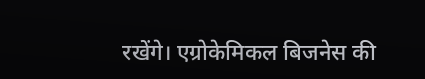रखेंगे। एग्रोकेमिकल बिजनेस की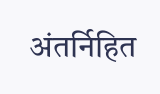अंतर्निहित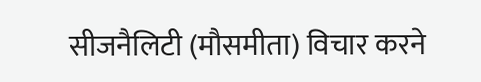सीजनैलिटी (मौसमीता) विचार करने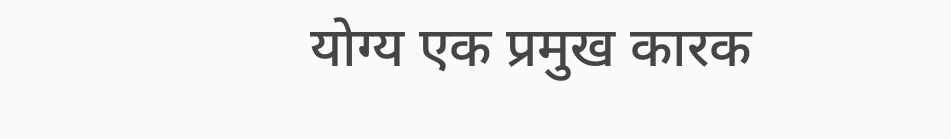योग्य एक प्रमुख कारक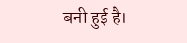बनी हुई है।